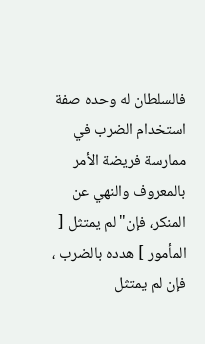فالسلطان له وحده صفة استخدام الضرب في ممارسة فريضة الأمر بالمعروف والنهي عن المنكر، فإن"لم يمتثل [ المأمور ] هدده بالضرب ، فإن لم يمتثل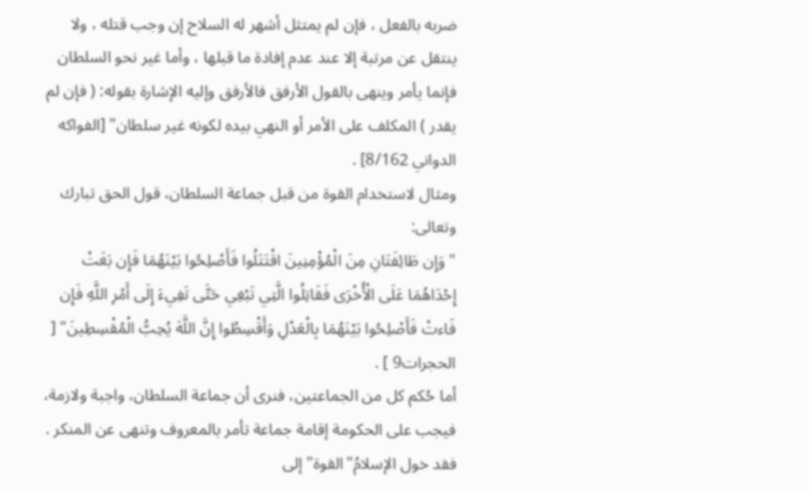ضربه بالفعل ، فإن لم يمتثل أشهر له السلاح إن وجب قتله ، ولا ينتقل عن مرتبة إلا عند عدم إفادة ما قبلها ، وأما غير نحو السلطان فإنما يأمر وينهى بالقول الأرفق فالأرفق وإليه الإشارة بقوله: ( فإن لم يقدر ) المكلف على الأمر أو النهي بيده لكونه غير سلطان" [الفواكه الدواني 8/162] .
ومثال لاستخدام القوة من قبل جماعة السلطان، قول الحق تبارك وتعالى:
"وَإِن طَائِفَتَانِ مِنَ الْمُؤْمِنِينَ اقْتَتَلُوا فَأَصْلِحُوا بَيْنَهُمَا فَإِن بَغَتْ إِحْدَاهُمَا عَلَى الْأُخْرَى فَقَاتِلُوا الَّتِي تَبْغِي حَتَّى تَفِيءَ إِلَى أَمْرِ اللَّهِ فَإِن فَاءتْ فَأَصْلِحُوا بَيْنَهُمَا بِالْعَدْلِ وَأَقْسِطُوا إِنَّ اللَّهَ يُحِبُّ الْمُقْسِطِينَ" [ الحجرات9 ] .
أما حُكم كل من الجماعتين، فنرى أن جماعة السلطان، واجبة ولازمة، فيجب على الحكومة إقامة جماعة تأمر بالمعروف وتنهى عن المنكر . فقد خول الإسلامُ"القوة"إلى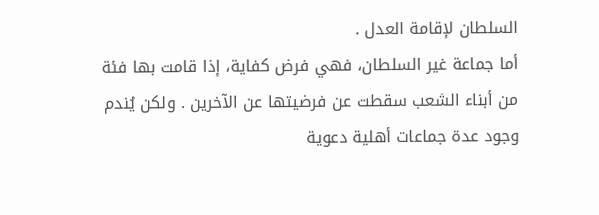السلطان لإقامة العدل .
أما جماعة غير السلطان، فهي فرض كفاية، إذا قامت بها فئة من أبناء الشعب سقطت عن فرضيتها عن الآخرين . ولكن يُندم وجود عدة جماعات أهلية دعوية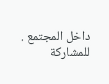داخل المجتمع . للمشاركة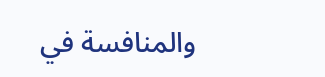والمنافسة في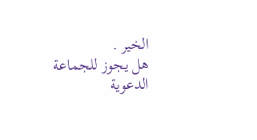الخير .
هل يجوز للجماعة الدعوية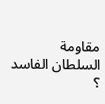مقاومة السلطان الفاسد ؟